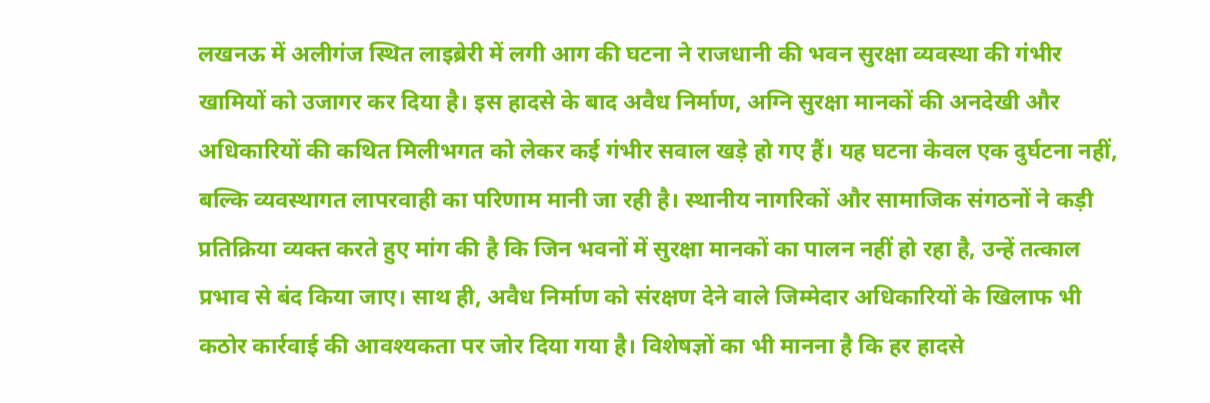लखनऊ में अलीगंज स्थित लाइब्रेरी में लगी आग की घटना ने राजधानी की भवन सुरक्षा व्यवस्था की गंभीर खामियों को उजागर कर दिया है। इस हादसे के बाद अवैध निर्माण, अग्नि सुरक्षा मानकों की अनदेखी और अधिकारियों की कथित मिलीभगत को लेकर कई गंभीर सवाल खड़े हो गए हैं। यह घटना केवल एक दुर्घटना नहीं, बल्कि व्यवस्थागत लापरवाही का परिणाम मानी जा रही है। स्थानीय नागरिकों और सामाजिक संगठनों ने कड़ी प्रतिक्रिया व्यक्त करते हुए मांग की है कि जिन भवनों में सुरक्षा मानकों का पालन नहीं हो रहा है, उन्हें तत्काल प्रभाव से बंद किया जाए। साथ ही, अवैध निर्माण को संरक्षण देने वाले जिम्मेदार अधिकारियों के खिलाफ भी कठोर कार्रवाई की आवश्यकता पर जोर दिया गया है। विशेषज्ञों का भी मानना है कि हर हादसे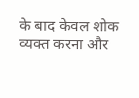के बाद केवल शोक व्यक्त करना और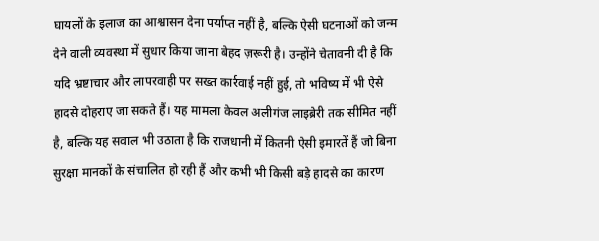घायलों के इलाज का आश्वासन देना पर्याप्त नहीं है, बल्कि ऐसी घटनाओं को जन्म देने वाली व्यवस्था में सुधार किया जाना बेहद ज़रूरी है। उन्होंने चेतावनी दी है कि यदि भ्रष्टाचार और लापरवाही पर सख्त कार्रवाई नहीं हुई, तो भविष्य में भी ऐसे हादसे दोहराए जा सकते हैं। यह मामला केवल अलीगंज लाइब्रेरी तक सीमित नहीं है, बल्कि यह सवाल भी उठाता है कि राजधानी में कितनी ऐसी इमारतें हैं जो बिना सुरक्षा मानकों के संचालित हो रही हैं और कभी भी किसी बड़े हादसे का कारण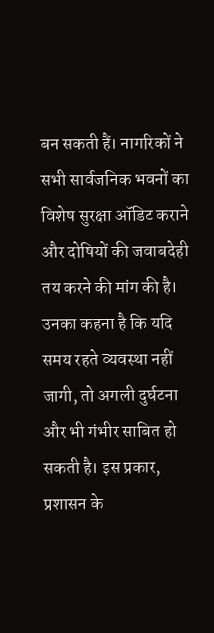बन सकती हैं। नागरिकों ने सभी सार्वजनिक भवनों का विशेष सुरक्षा ऑडिट कराने और दोषियों की जवाबदेही तय करने की मांग की है। उनका कहना है कि यदि समय रहते व्यवस्था नहीं जागी, तो अगली दुर्घटना और भी गंभीर साबित हो सकती है। इस प्रकार, प्रशासन के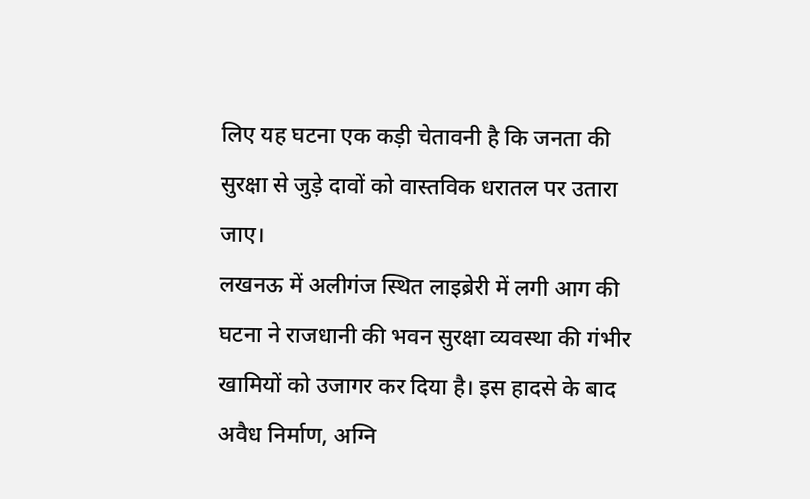लिए यह घटना एक कड़ी चेतावनी है कि जनता की सुरक्षा से जुड़े दावों को वास्तविक धरातल पर उतारा जाए।
लखनऊ में अलीगंज स्थित लाइब्रेरी में लगी आग की घटना ने राजधानी की भवन सुरक्षा व्यवस्था की गंभीर खामियों को उजागर कर दिया है। इस हादसे के बाद अवैध निर्माण, अग्नि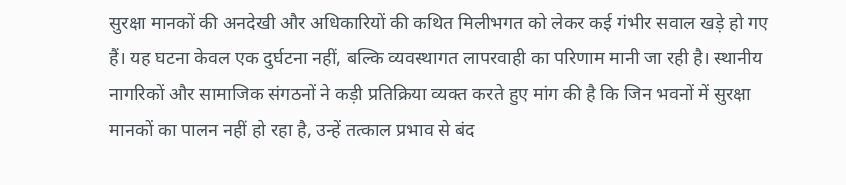सुरक्षा मानकों की अनदेखी और अधिकारियों की कथित मिलीभगत को लेकर कई गंभीर सवाल खड़े हो गए हैं। यह घटना केवल एक दुर्घटना नहीं, बल्कि व्यवस्थागत लापरवाही का परिणाम मानी जा रही है। स्थानीय नागरिकों और सामाजिक संगठनों ने कड़ी प्रतिक्रिया व्यक्त करते हुए मांग की है कि जिन भवनों में सुरक्षा मानकों का पालन नहीं हो रहा है, उन्हें तत्काल प्रभाव से बंद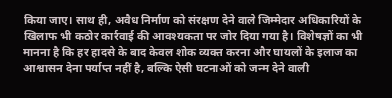किया जाए। साथ ही, अवैध निर्माण को संरक्षण देने वाले जिम्मेदार अधिकारियों के खिलाफ भी कठोर कार्रवाई की आवश्यकता पर जोर दिया गया है। विशेषज्ञों का भी मानना है कि हर हादसे के बाद केवल शोक व्यक्त करना और घायलों के इलाज का आश्वासन देना पर्याप्त नहीं है, बल्कि ऐसी घटनाओं को जन्म देने वाली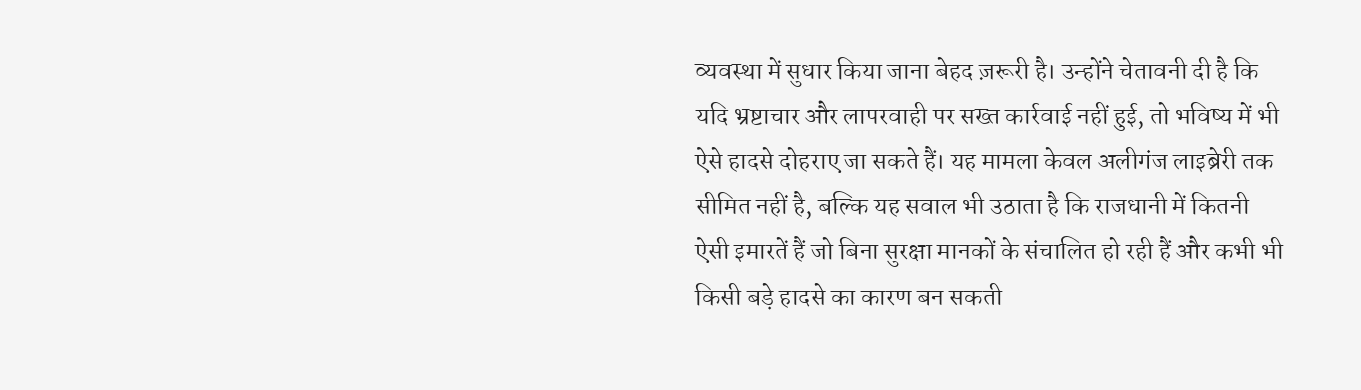व्यवस्था में सुधार किया जाना बेहद ज़रूरी है। उन्होंने चेतावनी दी है कि यदि भ्रष्टाचार और लापरवाही पर सख्त कार्रवाई नहीं हुई, तो भविष्य में भी ऐसे हादसे दोहराए जा सकते हैं। यह मामला केवल अलीगंज लाइब्रेरी तक सीमित नहीं है, बल्कि यह सवाल भी उठाता है कि राजधानी में कितनी ऐसी इमारतें हैं जो बिना सुरक्षा मानकों के संचालित हो रही हैं और कभी भी किसी बड़े हादसे का कारण बन सकती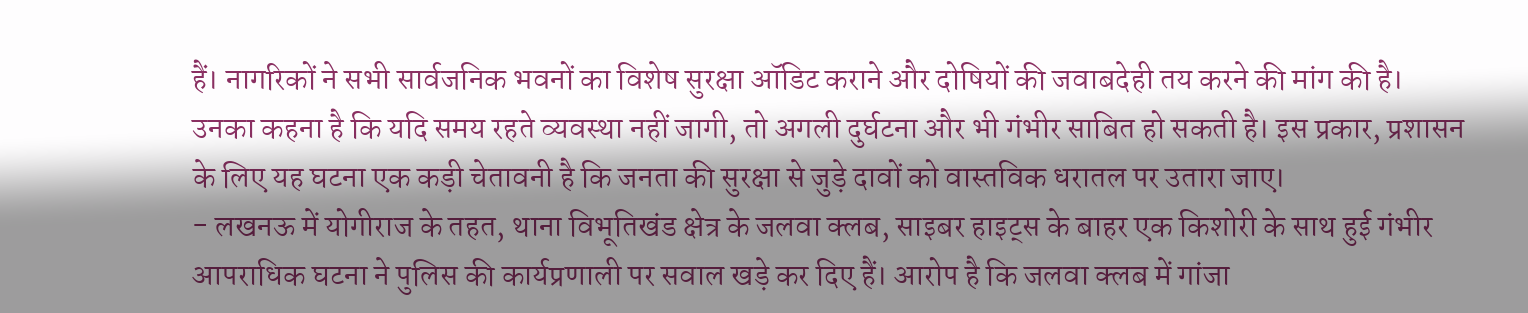हैं। नागरिकों ने सभी सार्वजनिक भवनों का विशेष सुरक्षा ऑडिट कराने और दोषियों की जवाबदेही तय करने की मांग की है। उनका कहना है कि यदि समय रहते व्यवस्था नहीं जागी, तो अगली दुर्घटना और भी गंभीर साबित हो सकती है। इस प्रकार, प्रशासन के लिए यह घटना एक कड़ी चेतावनी है कि जनता की सुरक्षा से जुड़े दावों को वास्तविक धरातल पर उतारा जाए।
- लखनऊ में योगीराज के तहत, थाना विभूतिखंड क्षेत्र के जलवा क्लब, साइबर हाइट्स के बाहर एक किशोरी के साथ हुई गंभीर आपराधिक घटना ने पुलिस की कार्यप्रणाली पर सवाल खड़े कर दिए हैं। आरोप है कि जलवा क्लब में गांजा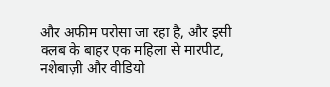और अफीम परोसा जा रहा है, और इसी क्लब के बाहर एक महिला से मारपीट, नशेबाज़ी और वीडियो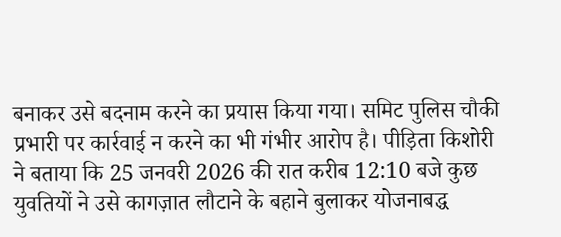बनाकर उसे बदनाम करने का प्रयास किया गया। समिट पुलिस चौकी प्रभारी पर कार्रवाई न करने का भी गंभीर आरोप है। पीड़िता किशोरी ने बताया कि 25 जनवरी 2026 की रात करीब 12:10 बजे कुछ युवतियों ने उसे कागज़ात लौटाने के बहाने बुलाकर योजनाबद्ध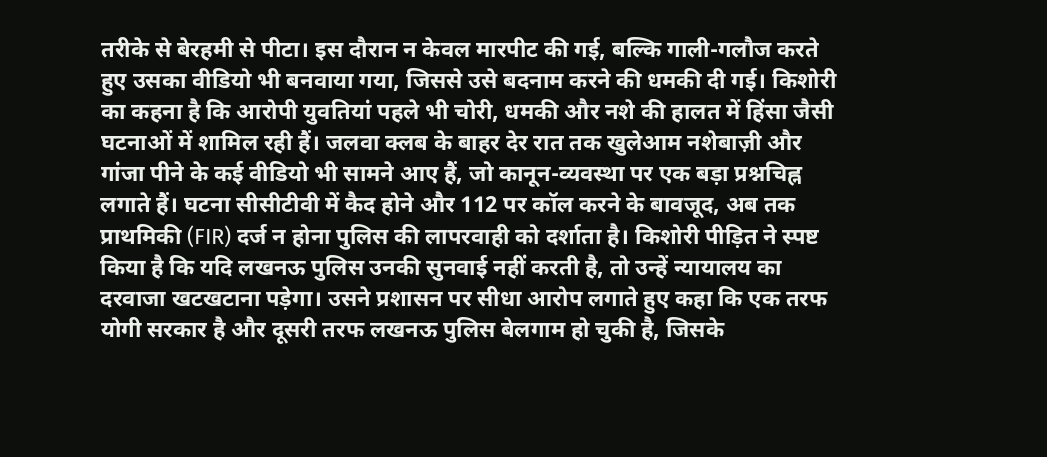तरीके से बेरहमी से पीटा। इस दौरान न केवल मारपीट की गई, बल्कि गाली-गलौज करते हुए उसका वीडियो भी बनवाया गया, जिससे उसे बदनाम करने की धमकी दी गई। किशोरी का कहना है कि आरोपी युवतियां पहले भी चोरी, धमकी और नशे की हालत में हिंसा जैसी घटनाओं में शामिल रही हैं। जलवा क्लब के बाहर देर रात तक खुलेआम नशेबाज़ी और गांजा पीने के कई वीडियो भी सामने आए हैं, जो कानून-व्यवस्था पर एक बड़ा प्रश्नचिह्न लगाते हैं। घटना सीसीटीवी में कैद होने और 112 पर कॉल करने के बावजूद, अब तक प्राथमिकी (FIR) दर्ज न होना पुलिस की लापरवाही को दर्शाता है। किशोरी पीड़ित ने स्पष्ट किया है कि यदि लखनऊ पुलिस उनकी सुनवाई नहीं करती है, तो उन्हें न्यायालय का दरवाजा खटखटाना पड़ेगा। उसने प्रशासन पर सीधा आरोप लगाते हुए कहा कि एक तरफ योगी सरकार है और दूसरी तरफ लखनऊ पुलिस बेलगाम हो चुकी है, जिसके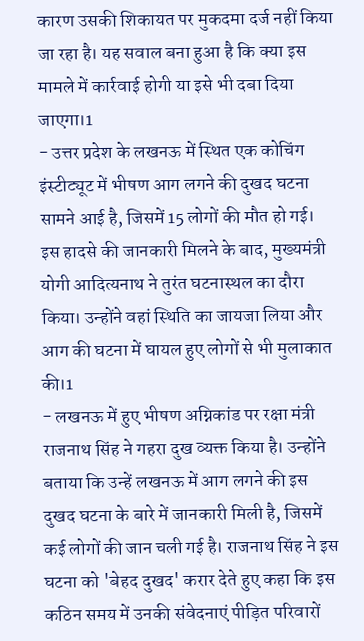कारण उसकी शिकायत पर मुकदमा दर्ज नहीं किया जा रहा है। यह सवाल बना हुआ है कि क्या इस मामले में कार्रवाई होगी या इसे भी दबा दिया जाएगा।1
- उत्तर प्रदेश के लखनऊ में स्थित एक कोचिंग इंस्टीट्यूट में भीषण आग लगने की दुखद घटना सामने आई है, जिसमें 15 लोगों की मौत हो गई। इस हादसे की जानकारी मिलने के बाद, मुख्यमंत्री योगी आदित्यनाथ ने तुरंत घटनास्थल का दौरा किया। उन्होंने वहां स्थिति का जायजा लिया और आग की घटना में घायल हुए लोगों से भी मुलाकात की।1
- लखनऊ में हुए भीषण अग्निकांड पर रक्षा मंत्री राजनाथ सिंह ने गहरा दुख व्यक्त किया है। उन्होंने बताया कि उन्हें लखनऊ में आग लगने की इस दुखद घटना के बारे में जानकारी मिली है, जिसमें कई लोगों की जान चली गई है। राजनाथ सिंह ने इस घटना को 'बेहद दुखद' करार देते हुए कहा कि इस कठिन समय में उनकी संवेदनाएं पीड़ित परिवारों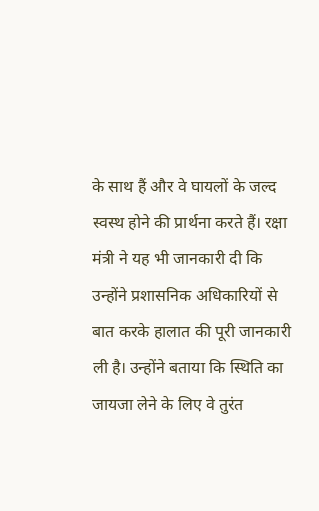के साथ हैं और वे घायलों के जल्द स्वस्थ होने की प्रार्थना करते हैं। रक्षा मंत्री ने यह भी जानकारी दी कि उन्होंने प्रशासनिक अधिकारियों से बात करके हालात की पूरी जानकारी ली है। उन्होंने बताया कि स्थिति का जायजा लेने के लिए वे तुरंत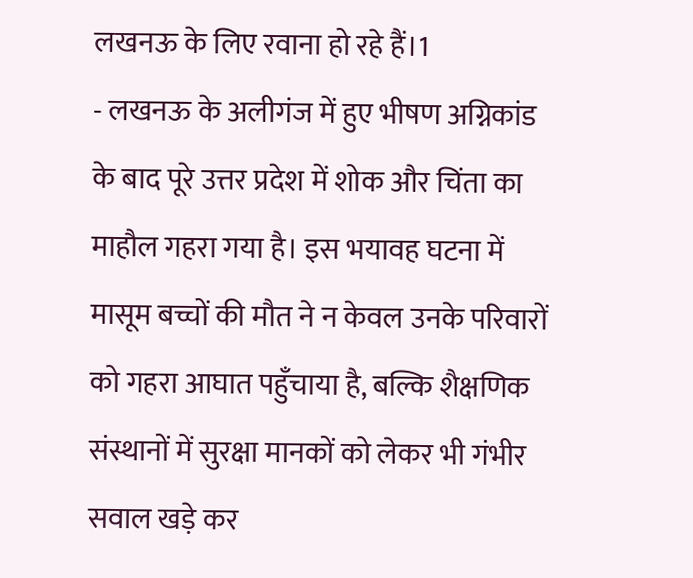लखनऊ के लिए रवाना हो रहे हैं।1
- लखनऊ के अलीगंज में हुए भीषण अग्निकांड के बाद पूरे उत्तर प्रदेश में शोक और चिंता का माहौल गहरा गया है। इस भयावह घटना में मासूम बच्चों की मौत ने न केवल उनके परिवारों को गहरा आघात पहुँचाया है, बल्कि शैक्षणिक संस्थानों में सुरक्षा मानकों को लेकर भी गंभीर सवाल खड़े कर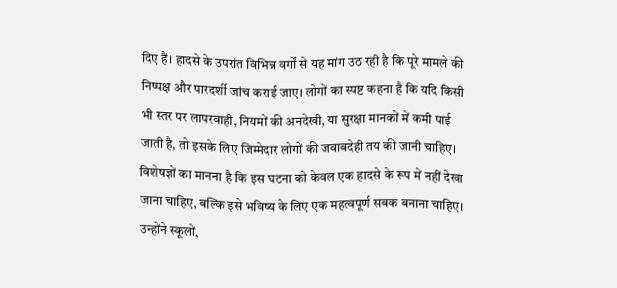दिए हैं। हादसे के उपरांत विभिन्न वर्गों से यह मांग उठ रही है कि पूरे मामले की निष्पक्ष और पारदर्शी जांच कराई जाए। लोगों का स्पष्ट कहना है कि यदि किसी भी स्तर पर लापरवाही, नियमों की अनदेखी, या सुरक्षा मानकों में कमी पाई जाती है, तो इसके लिए जिम्मेदार लोगों की जवाबदेही तय की जानी चाहिए। विशेषज्ञों का मानना है कि इस घटना को केवल एक हादसे के रूप में नहीं देखा जाना चाहिए, बल्कि इसे भविष्य के लिए एक महत्वपूर्ण सबक बनाना चाहिए। उन्होंने स्कूलों,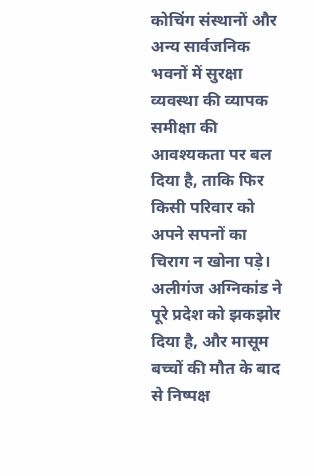कोचिंग संस्थानों और अन्य सार्वजनिक भवनों में सुरक्षा व्यवस्था की व्यापक समीक्षा की आवश्यकता पर बल दिया है, ताकि फिर किसी परिवार को अपने सपनों का चिराग न खोना पड़े। अलीगंज अग्निकांड ने पूरे प्रदेश को झकझोर दिया है, और मासूम बच्चों की मौत के बाद से निष्पक्ष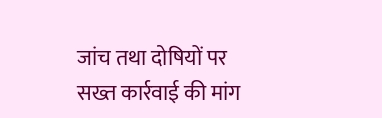जांच तथा दोषियों पर सख्त कार्रवाई की मांग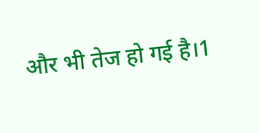और भी तेज हो गई है।1